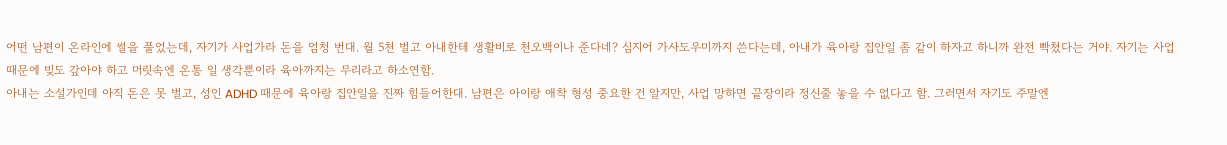어떤 남편이 온라인에 썰을 풀었는데, 자기가 사업가라 돈을 엄청 번대. 월 5천 벌고 아내한테 생활비로 천오백이나 준다네? 심지어 가사도우미까지 쓴다는데, 아내가 육아랑 집안일 좀 같이 하자고 하니까 완전 빡쳤다는 거야. 자기는 사업 때문에 빚도 갚아야 하고 머릿속엔 온통 일 생각뿐이라 육아까지는 무리라고 하소연함.
아내는 소설가인데 아직 돈은 못 벌고, 성인 ADHD 때문에 육아랑 집안일을 진짜 힘들어한대. 남편은 아이랑 애착 형성 중요한 건 알지만, 사업 망하면 끝장이라 정신줄 놓을 수 없다고 함. 그러면서 자기도 주말엔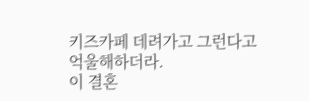키즈카페 데려가고 그런다고 억울해하더라.
이 결혼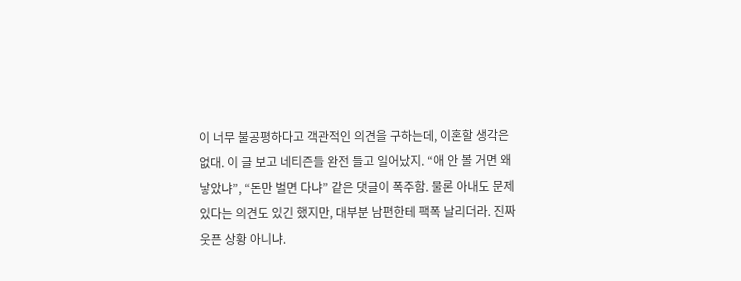이 너무 불공평하다고 객관적인 의견을 구하는데, 이혼할 생각은 없대. 이 글 보고 네티즌들 완전 들고 일어났지. “애 안 볼 거면 왜 낳았냐”, “돈만 벌면 다냐” 같은 댓글이 폭주함. 물론 아내도 문제 있다는 의견도 있긴 했지만, 대부분 남편한테 팩폭 날리더라. 진짜 웃픈 상황 아니냐.